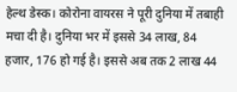हेल्थ डेस्क। कोरोना वायरस ने पूरी दुनिया में तबाही मचा दी है। दुनिया भर में इससे 34 लाख, 84 हजार, 176 हो गई है। इससे अब तक 2 लाख 44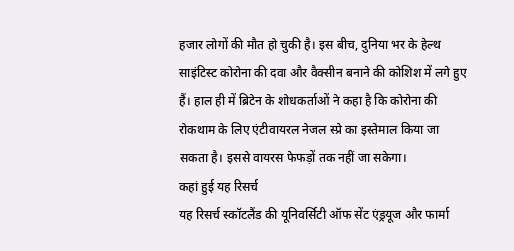हजार लोगों की मौत हो चुकी है। इस बीच, दुनिया भर के हेल्थ साइंटिस्ट कोरोना की दवा और वैक्सीन बनाने की कोशिश में लगे हुए हैं। हाल ही में ब्रिटेन के शोधकर्ताओं ने कहा है कि कोरोना की रोकथाम के लिए एंटीवायरल नेजल स्प्रे का इस्तेमाल किया जा सकता है। इससे वायरस फेफड़ों तक नहीं जा सकेगा।
कहां हुई यह रिसर्च
यह रिसर्च स्कॉटलैंड की यूनिवर्सिटी ऑफ सेंट एंड्रयूज और फार्मा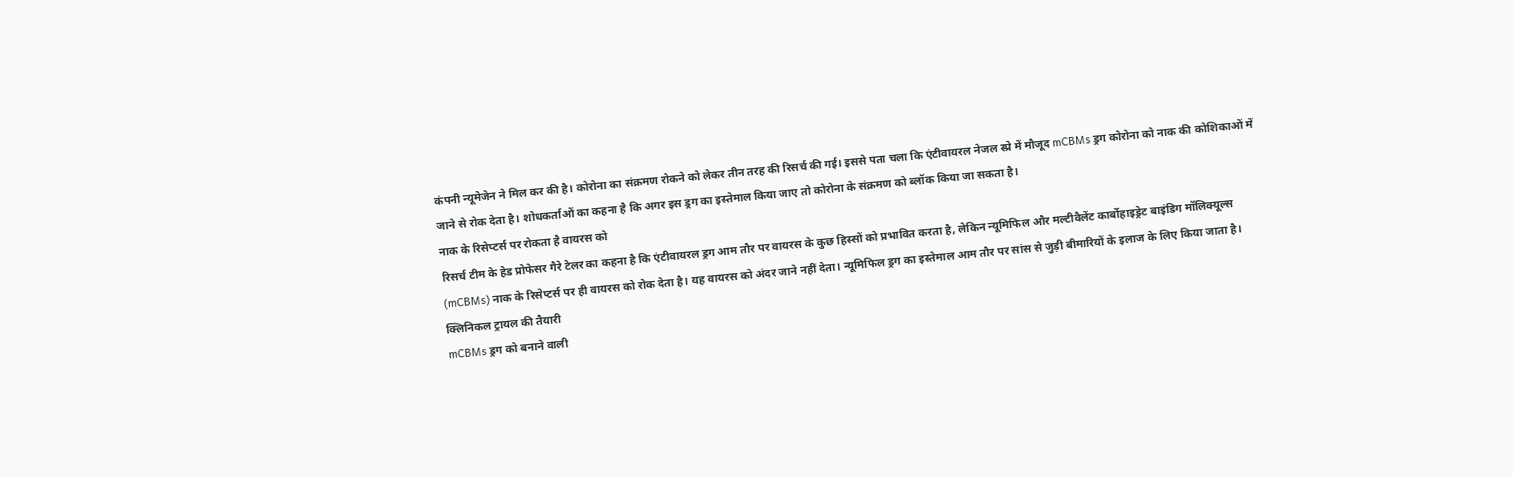कंपनी न्यूमेजेन ने मिल कर की है। कोरोना का संक्रमण रोकने को लेकर तीन तरह की रिसर्च की गई। इससे पता चला कि एंटीवायरल नेजल स्प्रे में मौजूद mCBMs ड्रग कोरोना को नाक की कोशिकाओं में जाने से रोक देता है। शोधकर्ताओं का कहना है कि अगर इस ड्रग का इस्तेमाल किया जाए तो कोरोना के संक्रमण को ब्लॉक किया जा सकता है।
नाक के रिसेप्टर्स पर रोकता है वायरस को
रिसर्च टीम के हेड प्रोफेसर गैरे टेलर का कहना है कि एंटीवायरल ड्रग आम तौर पर वायरस के कुछ हिस्सों को प्रभावित करता है, लेकिन न्यूमिफिल और मल्टीवैलेंट कार्बोहाइड्रेट बाइंडिग मॉलिक्यूल्स (mCBMs) नाक के रिसेप्टर्स पर ही वायरस को रोक देता है। यह वायरस को अंदर जाने नहीं देता। न्यूमिफिल ड्रग का इस्तेमाल आम तौर पर सांस से जुड़ी बीमारियों के इलाज के लिए किया जाता है।
क्लिनिकल ट्रायल की तैयारी
mCBMs ड्रग को बनाने वाली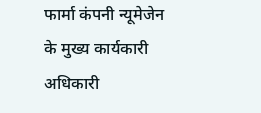फार्मा कंपनी न्यूमेजेन के मुख्य कार्यकारी अधिकारी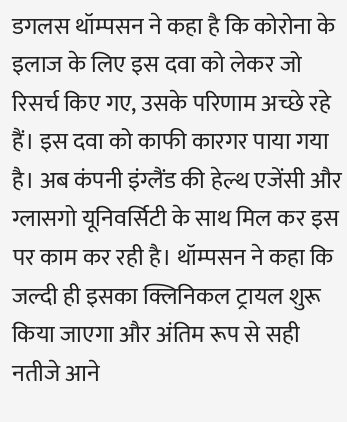डगलस थॉम्पसन ने कहा है कि कोरोना के इलाज के लिए इस दवा को लेकर जो रिसर्च किए गए, उसके परिणाम अच्छे रहे हैं। इस दवा को काफी कारगर पाया गया है। अब कंपनी इंग्लैंड की हेल्थ एजेंसी और ग्लासगो यूनिवर्सिटी के साथ मिल कर इस पर काम कर रही है। थॉम्पसन ने कहा कि जल्दी ही इसका क्लिनिकल ट्रायल शुरू किया जाएगा और अंतिम रूप से सही नतीजे आने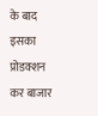के बाद इसका प्रोडक्शन कर बाजार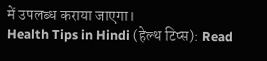में उपलब्ध कराया जाएगा।
Health Tips in Hindi (हेल्थ टिप्स): Read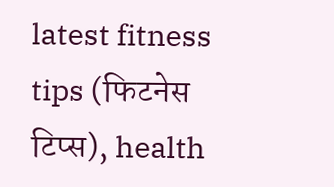latest fitness tips (फिटनेस टिप्स), health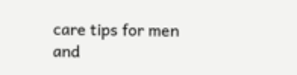care tips for men and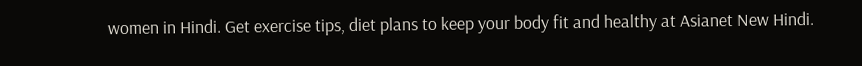women in Hindi. Get exercise tips, diet plans to keep your body fit and healthy at Asianet New Hindi.